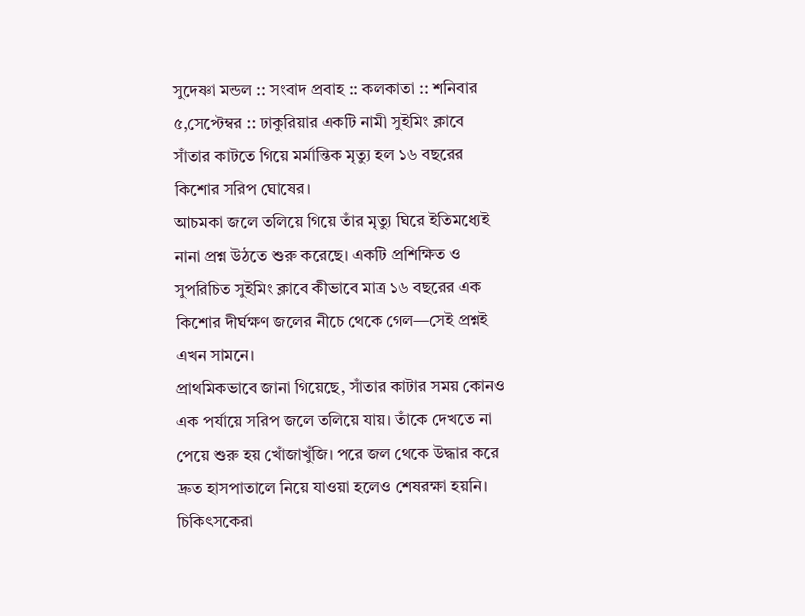সুদেষ্ণা মন্ডল :: সংবাদ প্রবাহ :: কলকাতা :: শনিবার ৫,সেপ্টেম্বর :: ঢাকুরিয়ার একটি নামী সুইমিং ক্লাবে সাঁতার কাটতে গিয়ে মর্মান্তিক মৃত্যু হল ১৬ বছরের কিশোর সরিপ ঘোষের।
আচমকা জলে তলিয়ে গিয়ে তাঁর মৃত্যু ঘিরে ইতিমধ্যেই নানা প্রশ্ন উঠতে শুরু করেছে। একটি প্রশিক্ষিত ও সুপরিচিত সুইমিং ক্লাবে কীভাবে মাত্র ১৬ বছরের এক কিশোর দীর্ঘক্ষণ জলের নীচে থেকে গেল—সেই প্রশ্নই এখন সামনে।
প্রাথমিকভাবে জানা গিয়েছে, সাঁতার কাটার সময় কোনও এক পর্যায়ে সরিপ জলে তলিয়ে যায়। তাঁকে দেখতে না পেয়ে শুরু হয় খোঁজাখুঁজি। পরে জল থেকে উদ্ধার করে দ্রুত হাসপাতালে নিয়ে যাওয়া হলেও শেষরক্ষা হয়নি। চিকিৎসকেরা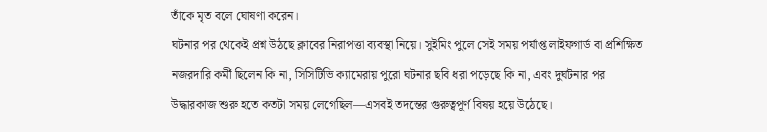তাঁকে মৃত বলে ঘোষণা করেন।
ঘটনার পর থেকেই প্রশ্ন উঠছে ক্লাবের নিরাপত্তা ব্যবস্থা নিয়ে। সুইমিং পুলে সেই সময় পর্যাপ্ত লাইফগার্ড বা প্রশিক্ষিত নজরদারি কর্মী ছিলেন কি না, সিসিটিভি ক্যামেরায় পুরো ঘটনার ছবি ধরা পড়েছে কি না, এবং দুর্ঘটনার পর উদ্ধারকাজ শুরু হতে কতটা সময় লেগেছিল—এসবই তদন্তের গুরুত্বপূর্ণ বিষয় হয়ে উঠেছে।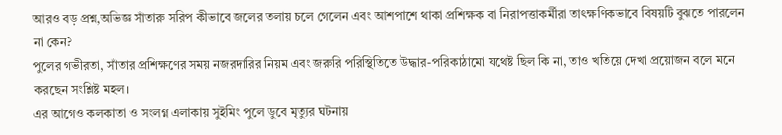আরও বড় প্রশ্ন,অভিজ্ঞ সাঁতারু সরিপ কীভাবে জলের তলায় চলে গেলেন এবং আশপাশে থাকা প্রশিক্ষক বা নিরাপত্তাকর্মীরা তাৎক্ষণিকভাবে বিষয়টি বুঝতে পারলেন না কেন?
পুলের গভীরতা, সাঁতার প্রশিক্ষণের সময় নজরদারির নিয়ম এবং জরুরি পরিস্থিতিতে উদ্ধার-পরিকাঠামো যথেষ্ট ছিল কি না, তাও খতিয়ে দেখা প্রয়োজন বলে মনে করছেন সংশ্লিষ্ট মহল।
এর আগেও কলকাতা ও সংলগ্ন এলাকায় সুইমিং পুলে ডুবে মৃত্যুর ঘটনায়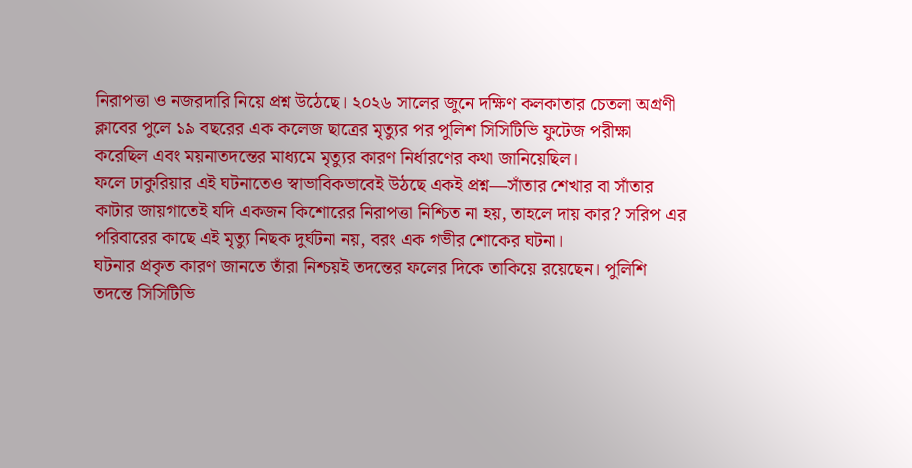নিরাপত্তা ও নজরদারি নিয়ে প্রশ্ন উঠেছে। ২০২৬ সালের জুনে দক্ষিণ কলকাতার চেতলা অগ্রণী ক্লাবের পুলে ১৯ বছরের এক কলেজ ছাত্রের মৃত্যুর পর পুলিশ সিসিটিভি ফুটেজ পরীক্ষা করেছিল এবং ময়নাতদন্তের মাধ্যমে মৃত্যুর কারণ নির্ধারণের কথা জানিয়েছিল।
ফলে ঢাকুরিয়ার এই ঘটনাতেও স্বাভাবিকভাবেই উঠছে একই প্রশ্ন—সাঁতার শেখার বা সাঁতার কাটার জায়গাতেই যদি একজন কিশোরের নিরাপত্তা নিশ্চিত না হয়, তাহলে দায় কার? সরিপ এর পরিবারের কাছে এই মৃত্যু নিছক দুর্ঘটনা নয়, বরং এক গভীর শোকের ঘটনা।
ঘটনার প্রকৃত কারণ জানতে তাঁরা নিশ্চয়ই তদন্তের ফলের দিকে তাকিয়ে রয়েছেন। পুলিশি তদন্তে সিসিটিভি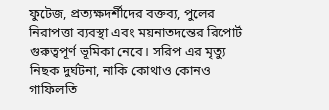ফুটেজ, প্রত্যক্ষদর্শীদের বক্তব্য, পুলের নিরাপত্তা ব্যবস্থা এবং ময়নাতদন্তের রিপোর্ট গুরুত্বপূর্ণ ভূমিকা নেবে। সরিপ এর মৃত্যু নিছক দুর্ঘটনা, নাকি কোথাও কোনও গাফিলতি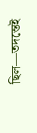ছিল—তদন্তেই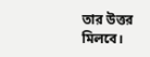তার উত্তর মিলবে।